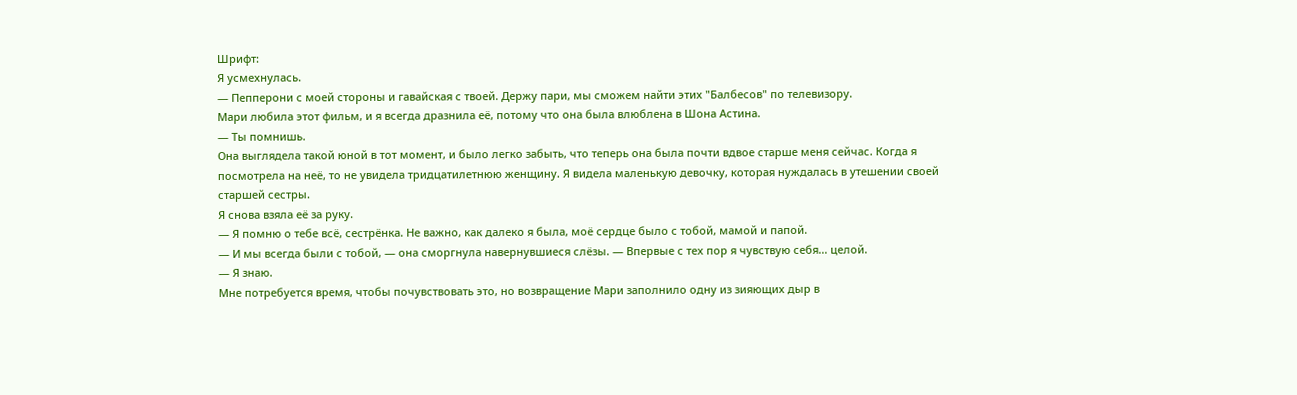Шрифт:
Я усмехнулась.
— Пепперони с моей стороны и гавайская с твоей. Держу пари, мы сможем найти этих "Балбесов" по телевизору.
Мари любила этот фильм, и я всегда дразнила её, потому что она была влюблена в Шона Астина.
— Ты помнишь.
Она выглядела такой юной в тот момент, и было легко забыть, что теперь она была почти вдвое старше меня сейчас. Когда я посмотрела на неё, то не увидела тридцатилетнюю женщину. Я видела маленькую девочку, которая нуждалась в утешении своей старшей сестры.
Я снова взяла её за руку.
— Я помню о тебе всё, сестрёнка. Не важно, как далеко я была, моё сердце было с тобой, мамой и папой.
— И мы всегда были с тобой, — она сморгнула навернувшиеся слёзы. — Впервые с тех пор я чувствую себя... целой.
— Я знаю.
Мне потребуется время, чтобы почувствовать это, но возвращение Мари заполнило одну из зияющих дыр в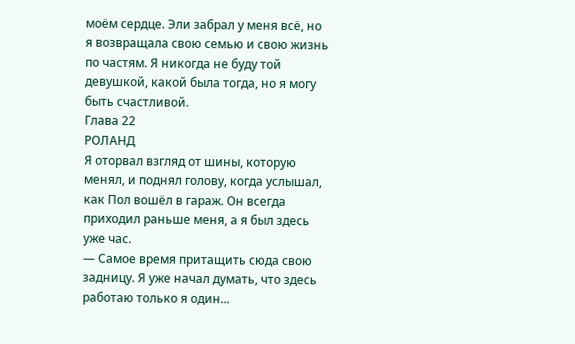моём сердце. Эли забрал у меня всё, но я возвращала свою семью и свою жизнь по частям. Я никогда не буду той девушкой, какой была тогда, но я могу быть счастливой.
Глава 22
РОЛАНД
Я оторвал взгляд от шины, которую менял, и поднял голову, когда услышал, как Пол вошёл в гараж. Он всегда приходил раньше меня, а я был здесь уже час.
— Самое время притащить сюда свою задницу. Я уже начал думать, что здесь работаю только я один...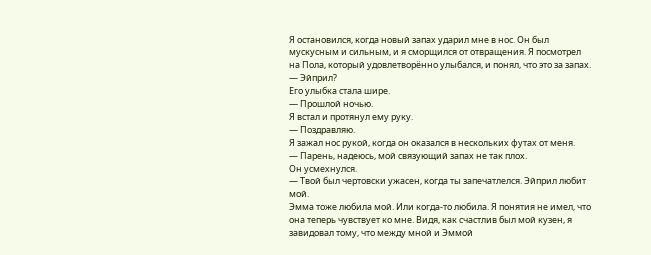Я остановился, когда новый запах ударил мне в нос. Он был мускусным и сильным, и я сморщился от отвращения. Я посмотрел на Пола, который удовлетворённо улыбался, и понял, что это за запах.
— Эйприл?
Его улыбка стала шире.
— Прошлой ночью.
Я встал и протянул ему руку.
— Поздравляю.
Я зажал нос рукой, когда он оказался в нескольких футах от меня.
— Парень, надеюсь, мой связующий запах не так плох.
Он усмехнулся.
— Твой был чертовски ужасен, когда ты запечатлелся. Эйприл любит мой.
Эмма тоже любила мой. Или когда-то любила. Я понятия не имел, что она теперь чувствует ко мне. Видя, как счастлив был мой кузен, я завидовал тому, что между мной и Эммой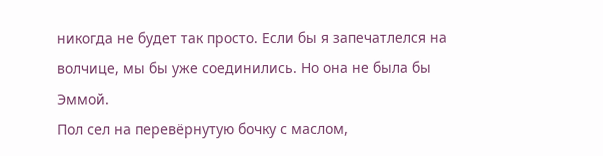никогда не будет так просто. Если бы я запечатлелся на волчице, мы бы уже соединились. Но она не была бы Эммой.
Пол сел на перевёрнутую бочку с маслом,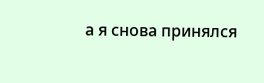а я снова принялся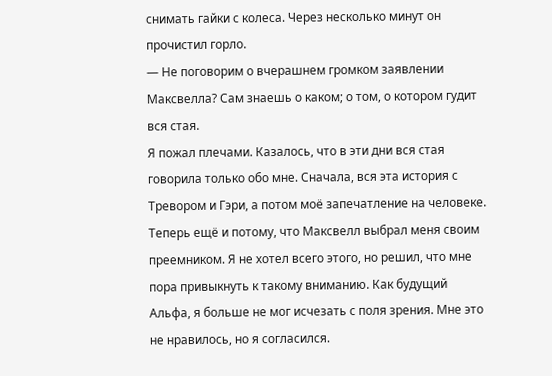снимать гайки с колеса. Через несколько минут он прочистил горло.
— Не поговорим о вчерашнем громком заявлении Максвелла? Сам знаешь о каком; о том, о котором гудит вся стая.
Я пожал плечами. Казалось, что в эти дни вся стая говорила только обо мне. Сначала, вся эта история с Тревором и Гэри, а потом моё запечатление на человеке. Теперь ещё и потому, что Максвелл выбрал меня своим преемником. Я не хотел всего этого, но решил, что мне пора привыкнуть к такому вниманию. Как будущий Альфа, я больше не мог исчезать с поля зрения. Мне это не нравилось, но я согласился.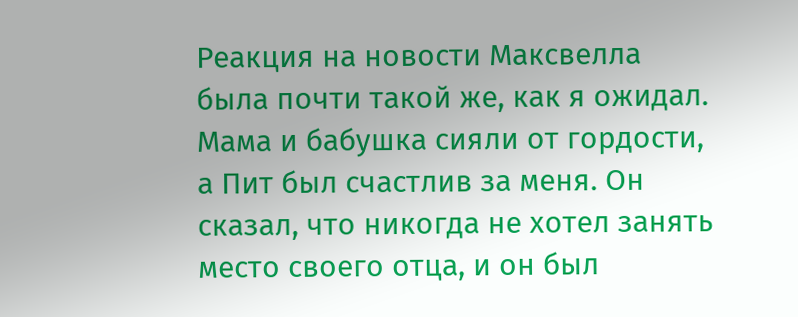Реакция на новости Максвелла была почти такой же, как я ожидал. Мама и бабушка сияли от гордости, а Пит был счастлив за меня. Он сказал, что никогда не хотел занять место своего отца, и он был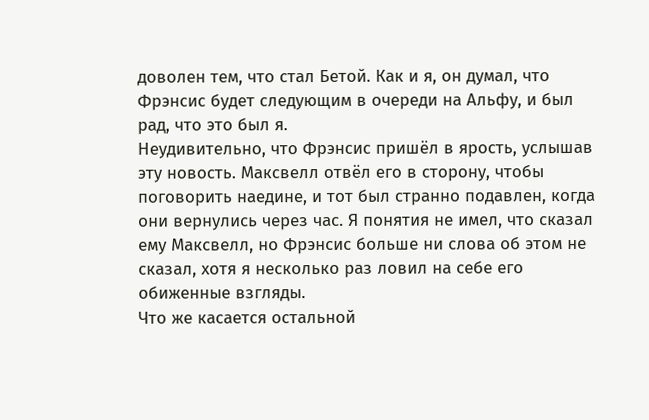доволен тем, что стал Бетой. Как и я, он думал, что Фрэнсис будет следующим в очереди на Альфу, и был рад, что это был я.
Неудивительно, что Фрэнсис пришёл в ярость, услышав эту новость. Максвелл отвёл его в сторону, чтобы поговорить наедине, и тот был странно подавлен, когда они вернулись через час. Я понятия не имел, что сказал ему Максвелл, но Фрэнсис больше ни слова об этом не сказал, хотя я несколько раз ловил на себе его обиженные взгляды.
Что же касается остальной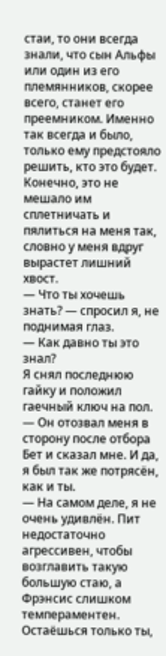стаи, то они всегда знали, что сын Альфы или один из его племянников, скорее всего, станет его преемником. Именно так всегда и было, только ему предстояло решить, кто это будет. Конечно, это не мешало им сплетничать и пялиться на меня так, словно у меня вдруг вырастет лишний хвост.
— Что ты хочешь знать? — спросил я, не поднимая глаз.
— Как давно ты это знал?
Я снял последнюю гайку и положил гаечный ключ на пол.
— Он отозвал меня в сторону после отбора Бет и сказал мне. И да, я был так же потрясён, как и ты.
— На самом деле, я не очень удивлён. Пит недостаточно агрессивен, чтобы возглавить такую большую стаю, а Фрэнсис слишком темпераментен. Остаёшься только ты,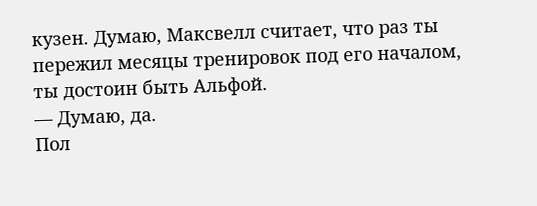кузен. Думаю, Максвелл считает, что раз ты пережил месяцы тренировок под его началом, ты достоин быть Альфой.
— Думаю, да.
Пол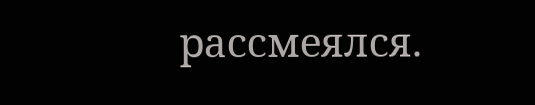рассмеялся.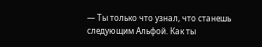— Ты только что узнал, что станешь следующим Альфой. Как ты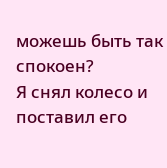можешь быть так спокоен?
Я снял колесо и поставил его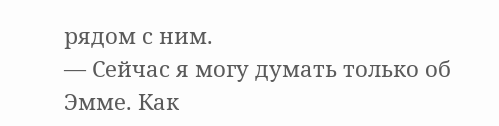рядом с ним.
— Сейчас я могу думать только об Эмме. Как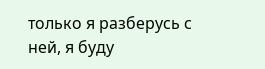только я разберусь с ней, я буду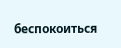беспокоиться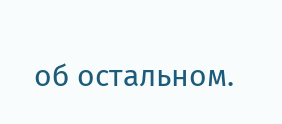об остальном.